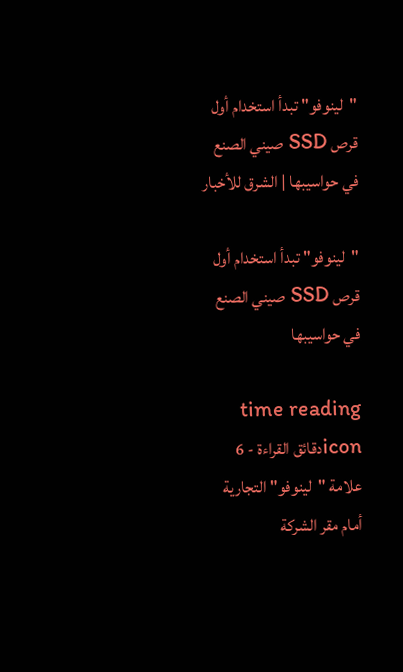"لينوفو" تبدأ استخدام أول قرص SSD صيني الصنع في حواسيبها | الشرق للأخبار

"لينوفو" تبدأ استخدام أول قرص SSD صيني الصنع في حواسيبها

time reading iconدقائق القراءة - 6
علامة "لينوفو" التجارية أمام مقر الشركة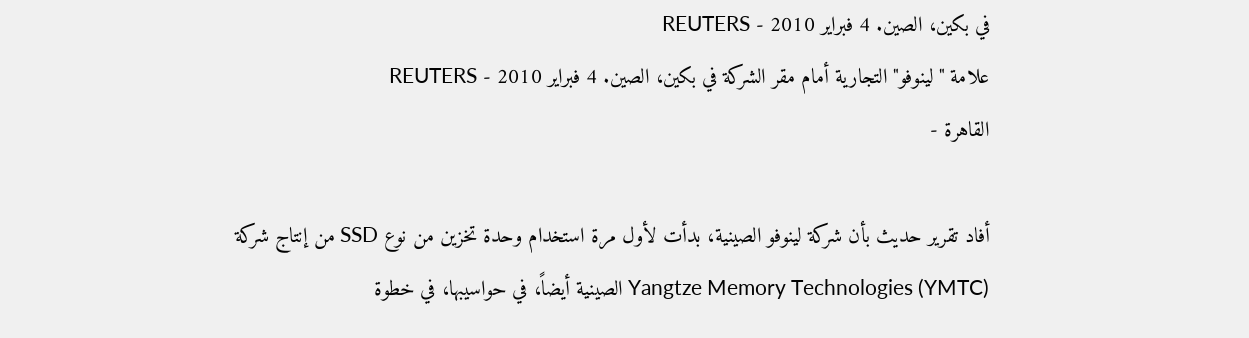في بكين، الصين. 4 فبراير 2010 - REUTERS
علامة "لينوفو" التجارية أمام مقر الشركة في بكين، الصين. 4 فبراير 2010 - REUTERS
القاهرة -

أفاد تقرير حديث بأن شركة لينوفو الصينية، بدأت لأول مرة استخدام وحدة تخزين من نوع SSD من إنتاج شركة Yangtze Memory Technologies (YMTC) الصينية أيضاً، في حواسيبها، في خطوة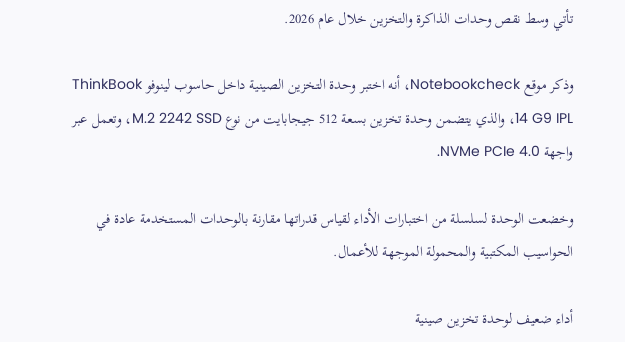تأتي وسط نقص وحدات الذاكرة والتخزين خلال عام 2026.

وذكر موقع Notebookcheck، أنه اختبر وحدة التخزين الصينية داخل حاسوب لينوفو ThinkBook 14 G9 IPL، والذي يتضمن وحدة تخزين بسعة 512 جيجابايت من نوع M.2 2242 SSD، وتعمل عبر واجهة NVMe PCIe 4.0.

وخضعت الوحدة لسلسلة من اختبارات الأداء لقياس قدراتها مقارنة بالوحدات المستخدمة عادة في الحواسيب المكتبية والمحمولة الموجهة للأعمال.

أداء ضعيف لوحدة تخزين صينية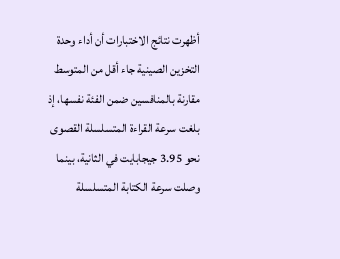أظهرت نتائج الاختبارات أن أداء وحدة التخزين الصينية جاء أقل من المتوسط مقارنة بالمنافسين ضمن الفئة نفسها، إذ بلغت سرعة القراءة المتسلسلة القصوى نحو 3.95 جيجابايت في الثانية، بينما وصلت سرعة الكتابة المتسلسلة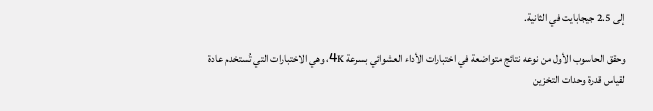إلى 2.5 جيجابايت في الثانية.

وحقق الحاسوب الأول من نوعه نتائج متواضعة في اختبارات الأداء العشوائي بسرعة 4K، وهي الاختبارات التي تُستخدم عادة لقياس قدرة وحدات التخزين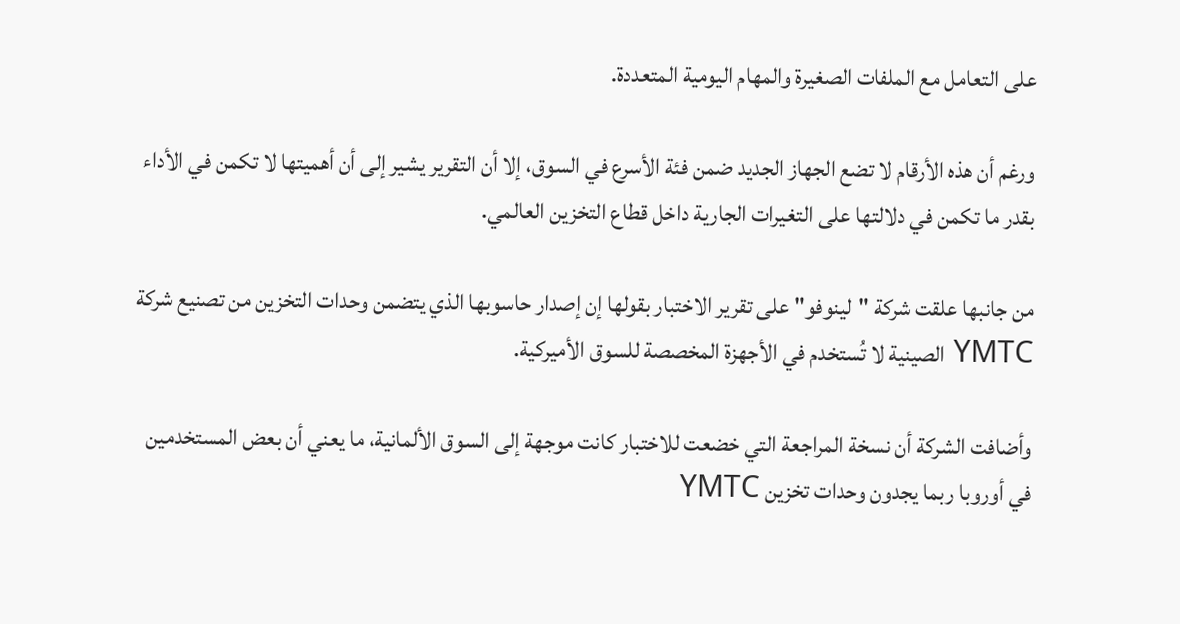على التعامل مع الملفات الصغيرة والمهام اليومية المتعددة.

ورغم أن هذه الأرقام لا تضع الجهاز الجديد ضمن فئة الأسرع في السوق، إلا أن التقرير يشير إلى أن أهميتها لا تكمن في الأداء بقدر ما تكمن في دلالتها على التغيرات الجارية داخل قطاع التخزين العالمي.

من جانبها علقت شركة "لينوفو" على تقرير الاختبار بقولها إن إصدار حاسوبها الذي يتضمن وحدات التخزين من تصنيع شركة YMTC الصينية لا تُستخدم في الأجهزة المخصصة للسوق الأميركية.

وأضافت الشركة أن نسخة المراجعة التي خضعت للاختبار كانت موجهة إلى السوق الألمانية، ما يعني أن بعض المستخدمين في أوروبا ربما يجدون وحدات تخزين YMTC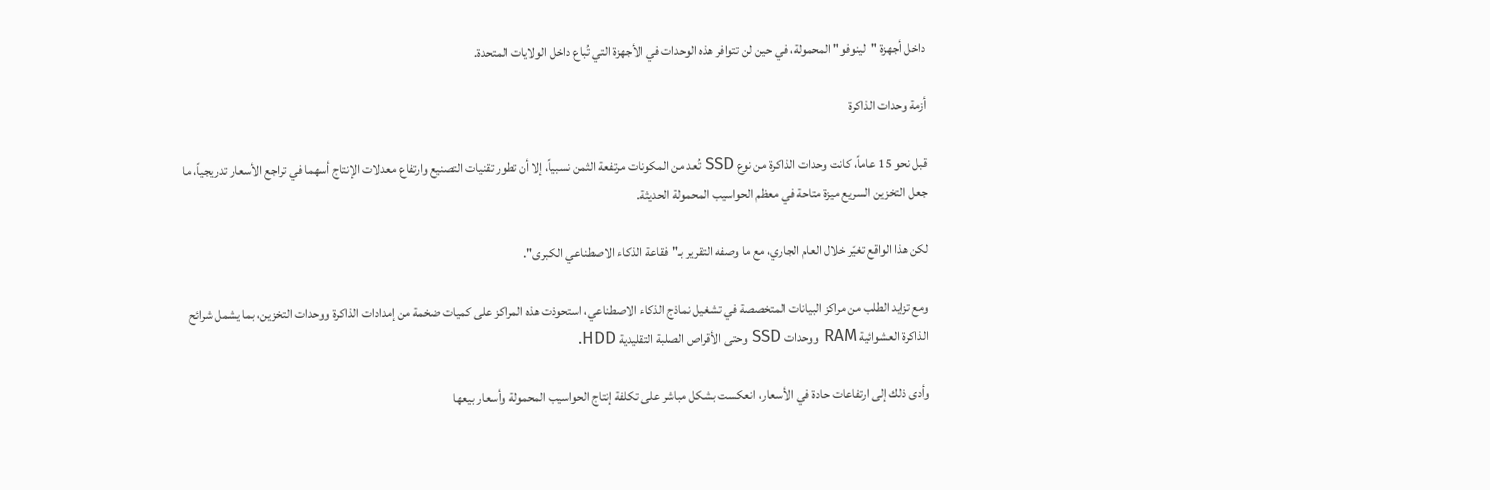داخل أجهزة "لينوفو" المحمولة، في حين لن تتوافر هذه الوحدات في الأجهزة التي تُباع داخل الولايات المتحدة.

أزمة وحدات الذاكرة

قبل نحو 15 عاماً، كانت وحدات الذاكرة من نوع SSD تُعد من المكونات مرتفعة الثمن نسبياً، إلا أن تطور تقنيات التصنيع وارتفاع معدلات الإنتاج أسهما في تراجع الأسعار تدريجياً، ما جعل التخزين السريع ميزة متاحة في معظم الحواسيب المحمولة الحديثة.

لكن هذا الواقع تغيّر خلال العام الجاري، مع ما وصفه التقرير بـ"فقاعة الذكاء الاصطناعي الكبرى".

ومع تزايد الطلب من مراكز البيانات المتخصصة في تشغيل نماذج الذكاء الاصطناعي، استحوذت هذه المراكز على كميات ضخمة من إمدادات الذاكرة ووحدات التخزين، بما يشمل شرائح الذاكرة العشوائية RAM ووحدات SSD وحتى الأقراص الصلبة التقليدية HDD.

وأدى ذلك إلى ارتفاعات حادة في الأسعار، انعكست بشكل مباشر على تكلفة إنتاج الحواسيب المحمولة وأسعار بيعها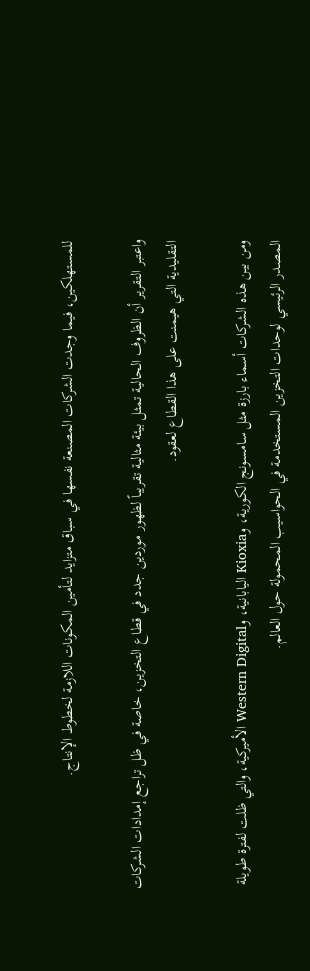للمستهلكين، فيما وجدت الشركات المصنعة نفسها في سباق متزايد لتأمين المكونات اللازمة لخطوط الإنتاج.

واعتبر التقرير أن الظروف الحالية تمثل بيئة مثالية تقريباً لظهور موردين جدد في قطاع التخزين، خاصة في ظل تراجع إمدادات الشركات التقليدية التي هيمنت على هذا القطاع لعقود.

ومن بين هذه الشركات أسماء بارزة مثل سامسونج الكورية، وKioxia اليابانية، وWestern Digital الأميركية، والتي ظلت لفترة طويلة المصدر الرئيسي لوحدات التخزين المستخدمة في الحواسيب المحمولة حول العالم.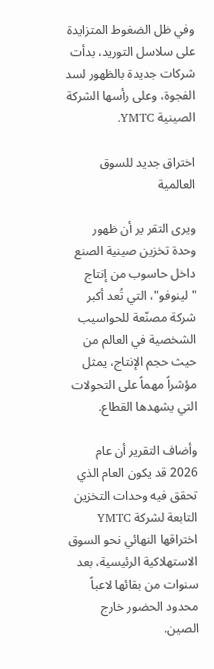وفي ظل الضغوط المتزايدة على سلاسل التوريد، بدأت شركات جديدة بالظهور لسد الفجوة، وعلى رأسها الشركة الصينية YMTC.

اختراق جديد للسوق العالمية

ويرى التقر ير أن ظهور وحدة تخزين صينية الصنع داخل حاسوب من إنتاج "لينوفو"، التي تُعد أكبر شركة مصنّعة للحواسيب الشخصية في العالم من حيث حجم الإنتاج، يمثل مؤشراً مهماً على التحولات التي يشهدها القطاع.

وأضاف التقرير أن عام 2026 قد يكون العام الذي تحقق فيه وحدات التخزين التابعة لشركة YMTC اختراقها النهائي نحو السوق الاستهلاكية الرئيسية، بعد سنوات من بقائها لاعباً محدود الحضور خارج الصين.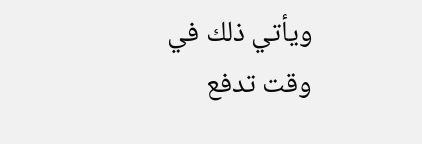ويأتي ذلك في وقت تدفع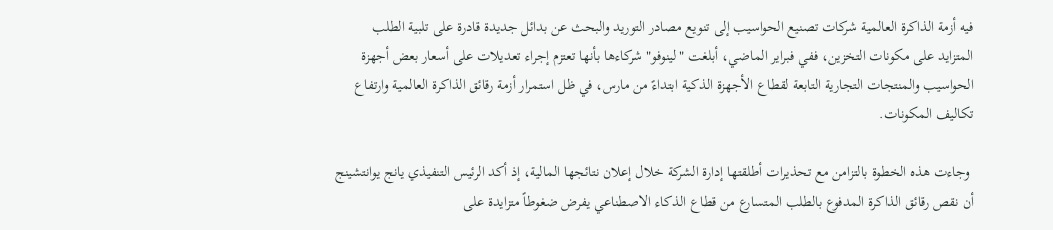فيه أزمة الذاكرة العالمية شركات تصنيع الحواسيب إلى تنويع مصادر التوريد والبحث عن بدائل جديدة قادرة على تلبية الطلب المتزايد على مكونات التخزين، ففي فبراير الماضي، أبلغت "لينوفو" شركاءها بأنها تعتزم إجراء تعديلات على أسعار بعض أجهزة الحواسيب والمنتجات التجارية التابعة لقطاع الأجهزة الذكية ابتداءً من مارس، في ظل استمرار أزمة رقائق الذاكرة العالمية وارتفاع تكاليف المكونات.

 وجاءت هذه الخطوة بالتزامن مع تحذيرات أطلقتها إدارة الشركة خلال إعلان نتائجها المالية، إذ أكد الرئيس التنفيذي يانج يوانتشينج أن نقص رقائق الذاكرة المدفوع بالطلب المتسارع من قطاع الذكاء الاصطناعي يفرض ضغوطاً متزايدة على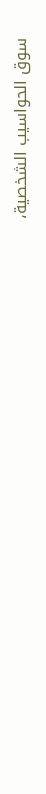سوق الحواسيب الشخصية،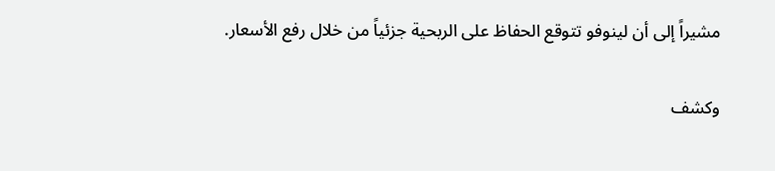مشيراً إلى أن لينوفو تتوقع الحفاظ على الربحية جزئياً من خلال رفع الأسعار.

وكشف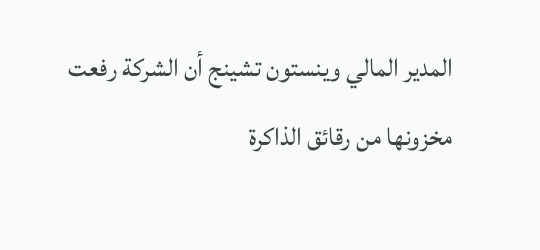المدير المالي وينستون تشينج أن الشركة رفعت مخزونها من رقائق الذاكرة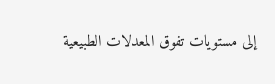إلى مستويات تفوق المعدلات الطبيعية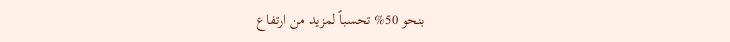بنحو 50% تحسباً لمزيد من ارتفاع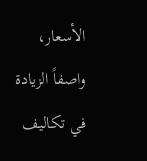الأسعار، واصفاً الزيادة في تكاليف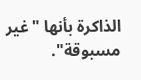الذاكرة بأنها "غير مسبوقة".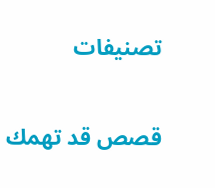تصنيفات

قصص قد تهمك